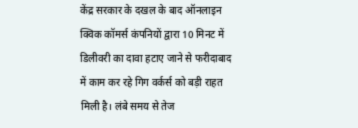केंद्र सरकार के दखल के बाद ऑनलाइन क्विक कॉमर्स कंपनियों द्वारा 10 मिनट में डिलीवरी का दावा हटाए जाने से फरीदाबाद में काम कर रहे गिग वर्कर्स को बड़ी राहत मिली है। लंबे समय से तेज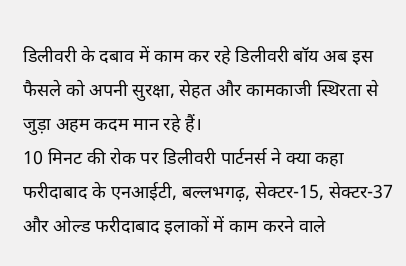डिलीवरी के दबाव में काम कर रहे डिलीवरी बॉय अब इस फैसले को अपनी सुरक्षा, सेहत और कामकाजी स्थिरता से जुड़ा अहम कदम मान रहे हैं।
10 मिनट की रोक पर डिलीवरी पार्टनर्स ने क्या कहा
फरीदाबाद के एनआईटी, बल्लभगढ़, सेक्टर-15, सेक्टर-37 और ओल्ड फरीदाबाद इलाकों में काम करने वाले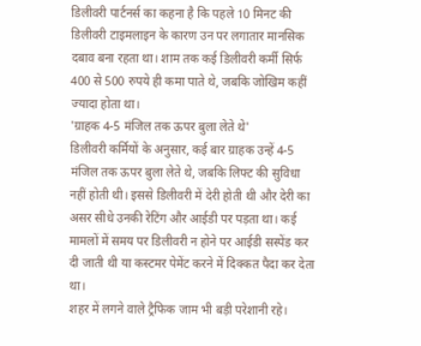डिलीवरी पार्टनर्स का कहना है कि पहले 10 मिनट की डिलीवरी टाइमलाइन के कारण उन पर लगातार मानसिक दबाव बना रहता था। शाम तक कई डिलीवरी कर्मी सिर्फ 400 से 500 रुपये ही कमा पाते थे, जबकि जोखिम कहीं ज्यादा होता था।
'ग्राहक 4-5 मंजिल तक ऊपर बुला लेते थे'
डिलीवरी कर्मियों के अनुसार, कई बार ग्राहक उन्हें 4-5 मंजिल तक ऊपर बुला लेते थे, जबकि लिफ्ट की सुविधा नहीं होती थी। इससे डिलीवरी में देरी होती थी और देरी का असर सीधे उनकी रेटिंग और आईडी पर पड़ता था। कई मामलों में समय पर डिलीवरी न होने पर आईडी सस्पेंड कर दी जाती थी या कस्टमर पेमेंट करने में दिक्कत पैदा कर देता था।
शहर में लगने वाले ट्रैफिक जाम भी बड़ी परेशानी रहे।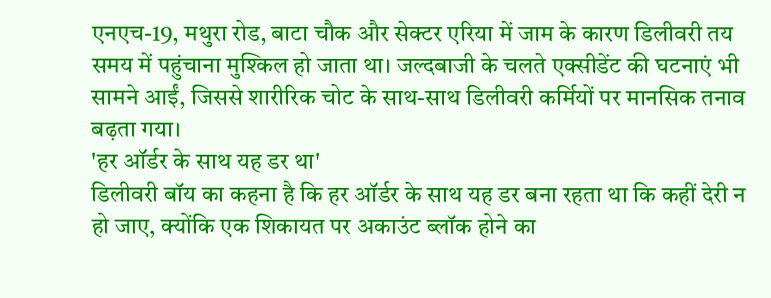एनएच-19, मथुरा रोड, बाटा चौक और सेक्टर एरिया में जाम के कारण डिलीवरी तय समय में पहुंचाना मुश्किल हो जाता था। जल्दबाजी के चलते एक्सीडेंट की घटनाएं भी सामने आईं, जिससे शारीरिक चोट के साथ-साथ डिलीवरी कर्मियों पर मानसिक तनाव बढ़ता गया।
'हर ऑर्डर के साथ यह डर था'
डिलीवरी बॉय का कहना है कि हर ऑर्डर के साथ यह डर बना रहता था कि कहीं देरी न हो जाए, क्योंकि एक शिकायत पर अकाउंट ब्लॉक होने का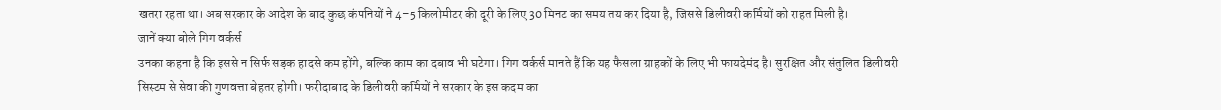खतरा रहता था। अब सरकार के आदेश के बाद कुछ कंपनियों ने 4–5 किलोमीटर की दूरी के लिए 30 मिनट का समय तय कर दिया है, जिससे डिलीवरी कर्मियों को राहत मिली है।
जानें क्या बोले गिग वर्कर्स
उनका कहना है कि इससे न सिर्फ सड़क हादसे कम होंगे, बल्कि काम का दबाव भी घटेगा। गिग वर्कर्स मानते हैं कि यह फैसला ग्राहकों के लिए भी फायदेमंद है। सुरक्षित और संतुलित डिलीवरी सिस्टम से सेवा की गुणवत्ता बेहतर होगी। फरीदाबाद के डिलीवरी कर्मियों ने सरकार के इस कदम का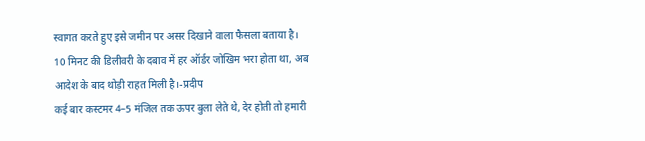स्वागत करते हुए इसे जमीन पर असर दिखाने वाला फैसला बताया है।
10 मिनट की डिलीवरी के दबाव में हर ऑर्डर जोखिम भरा होता था, अब आदेश के बाद थोड़ी राहत मिली है।-प्रदीप
कई बार कस्टमर 4–5 मंजिल तक ऊपर बुला लेते थे, देर होती तो हमारी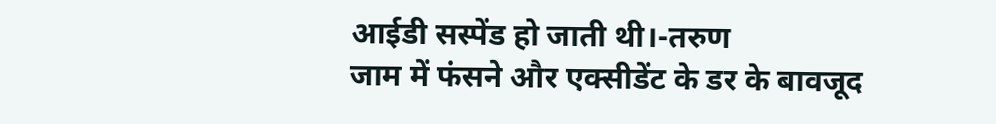आईडी सस्पेंड हो जाती थी।-तरुण
जाम में फंसने और एक्सीडेंट के डर के बावजूद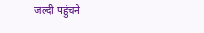जल्दी पहुंचने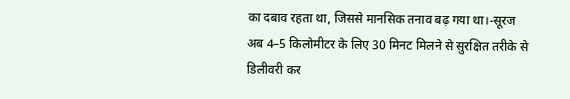का दबाव रहता था, जिससे मानसिक तनाव बढ़ गया था।-सूरज
अब 4–5 किलोमीटर के लिए 30 मिनट मिलने से सुरक्षित तरीके से डिलीवरी कर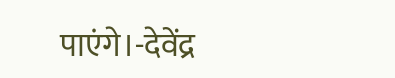पाएंगे।-देवेंद्र